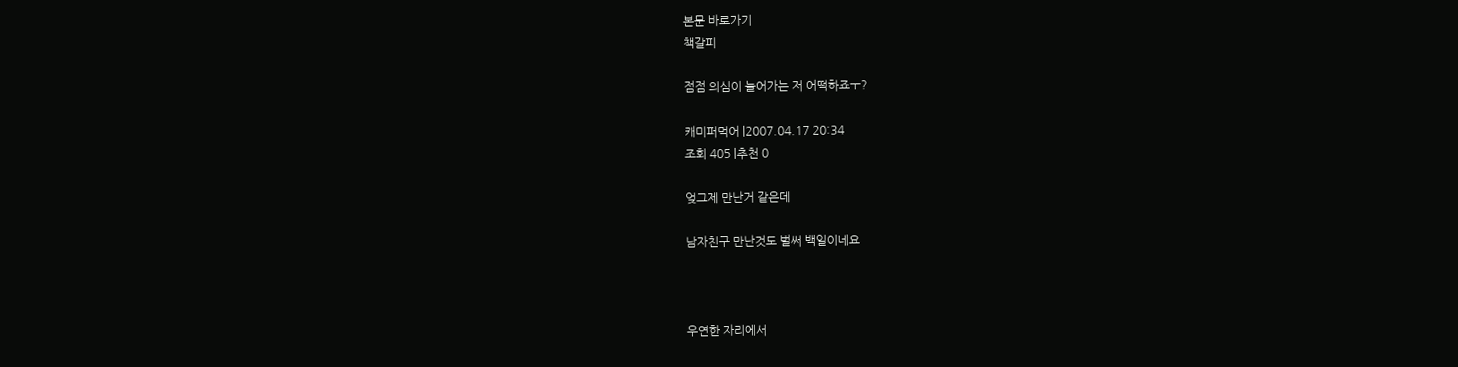본문 바로가기
책갈피

점점 의심이 늘어가는 저 어떡하죠ㅜ?

캐미퍼먹어 |2007.04.17 20:34
조회 405 |추천 0

엊그제 만난거 같은데

남자친구 만난것도 벌써 백일이네요



우연한 자리에서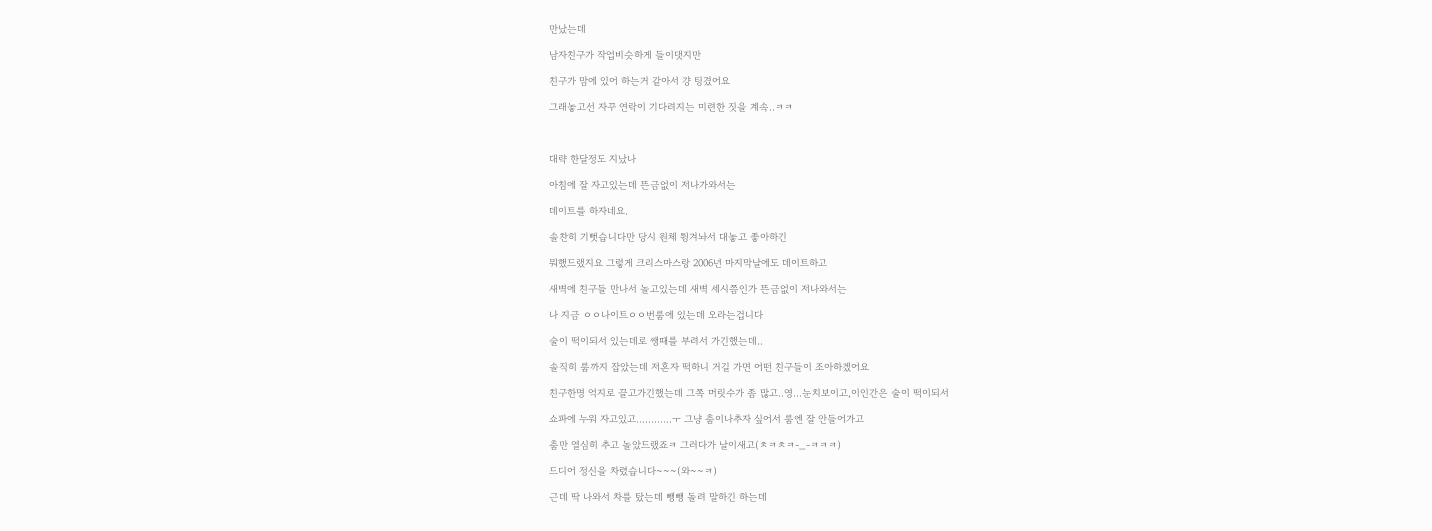만났는데

남자친구가 작업비슷하게 들이댓지만

친구가 맘에 있어 하는거 같아서 걍 팅겼어요

그래놓고선 자꾸 연락이 기다려지는 미련한 짓을 계속..ㅋㅋ



대략 한달정도 지났나

아침에 잘 자고있는데 뜬금없이 저나가와서는

데이트를 하자네요.

솔찬히 기뻣습니다만 당시 원체 튕겨놔서 대놓고 좋아하긴

뭐했드랬지요 그렇게 크리스마스랑 2006년 마지막날에도 데이트하고

새벽에 친구들 만나서 놀고있는데 새벽 세시쯤인가 뜬금없이 저나와서는

나 지금 ㅇㅇ나이트ㅇㅇ번룸에 있는데 오라는겁니다

술이 떡이되서 있는데로 쌩때를 부려서 가긴했는데..

솔직히 룸까지 잡았는데 저혼자 떡하니 거길 가면 어떤 친구들이 조아하겠어요

친구한명 억지로 끌고가긴했는데 그쪽 머릿수가 좀 많고..영...눈치보이고,이인간은 술이 떡이되서

쇼파에 누워 자고있고............ㅜ 그냥 춤이나추자 싶어서 룸엔 잘 안들어가고

춤만 열심히 추고 놀았드랬죠ㅋ 그러다가 날이새고(ㅊㅋㅊㅋ-_-ㅋㅋㅋ)

드디어 정신을 차렸습니다~~~(와~~ㅋ)

근데 딱 나와서 차를 탔는데 뺑뺑 돌려 말하긴 하는데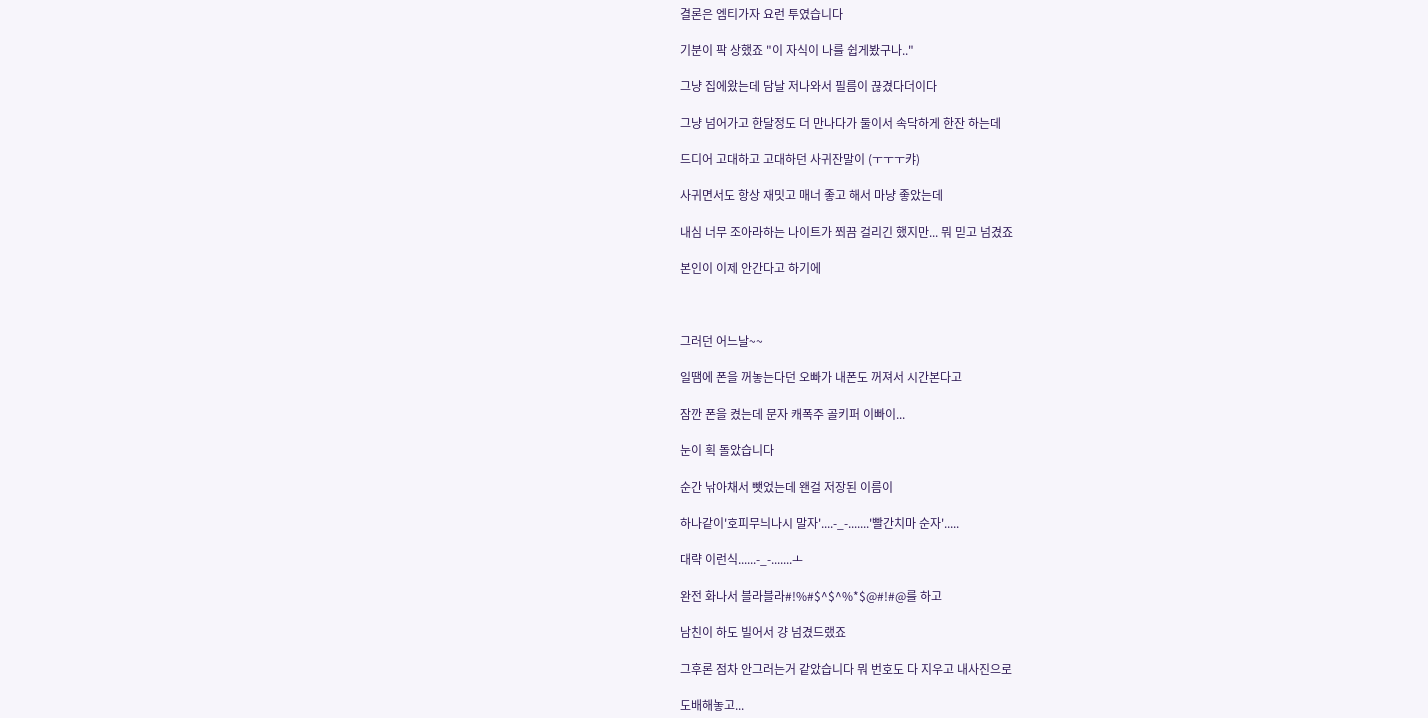결론은 엠티가자 요런 투였습니다

기분이 팍 상했죠 "이 자식이 나를 쉽게봤구나.."

그냥 집에왔는데 담날 저나와서 필름이 끊겼다더이다

그냥 넘어가고 한달정도 더 만나다가 둘이서 속닥하게 한잔 하는데

드디어 고대하고 고대하던 사귀잔말이 (ㅜㅜㅜ캬)

사귀면서도 항상 재밋고 매너 좋고 해서 마냥 좋았는데

내심 너무 조아라하는 나이트가 쬐끔 걸리긴 했지만... 뭐 믿고 넘겼죠

본인이 이제 안간다고 하기에



그러던 어느날~~

일땜에 폰을 꺼놓는다던 오빠가 내폰도 꺼져서 시간본다고

잠깐 폰을 켰는데 문자 캐폭주 골키퍼 이빠이...

눈이 획 돌았습니다

순간 낚아채서 뺏었는데 왠걸 저장된 이름이

하나같이'호피무늬나시 말자'....-_-.......'빨간치마 순자'.....

대략 이런식......-_-.......ㅗ

완전 화나서 블라블라#!%#$^$^%*$@#!#@를 하고

남친이 하도 빌어서 걍 넘겼드랬죠

그후론 점차 안그러는거 같았습니다 뭐 번호도 다 지우고 내사진으로

도배해놓고...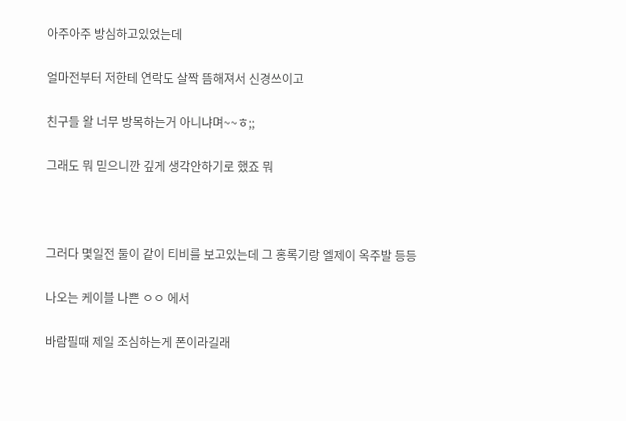아주아주 방심하고있었는데

얼마전부터 저한테 연락도 살짝 뜸해져서 신경쓰이고

친구들 왈 너무 방목하는거 아니냐며~~ㅎ;;

그래도 뭐 믿으니깐 깊게 생각안하기로 했죠 뭐



그러다 몇일전 둘이 같이 티비를 보고있는데 그 홍록기랑 엘제이 옥주발 등등

나오는 케이블 나쁜 ㅇㅇ 에서

바람필때 제일 조심하는게 폰이라길래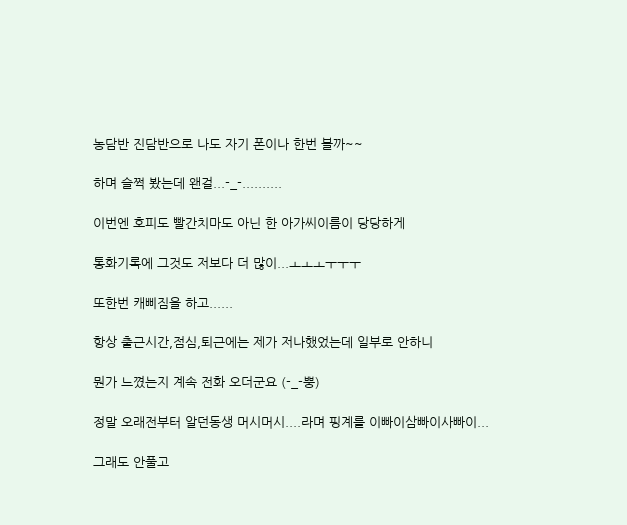농담반 진담반으로 나도 자기 폰이나 한번 볼까~~

하며 슬쩍 봤는데 왠걸...-_-..........

이번엔 호피도 빨간치마도 아닌 한 아가씨이름이 당당하게

통화기록에 그것도 저보다 더 많이...ㅗㅗㅗㅜㅜㅜ

또한번 캐삐짐을 하고......

항상 출근시간,점심,퇴근에는 제가 저나했었는데 일부로 안하니

뭔가 느꼈는지 계속 전화 오더군요 (-_-뿡)

정말 오래전부터 알던동생 머시머시....라며 핑계를 이빠이삼빠이사빠이...

그래도 안풀고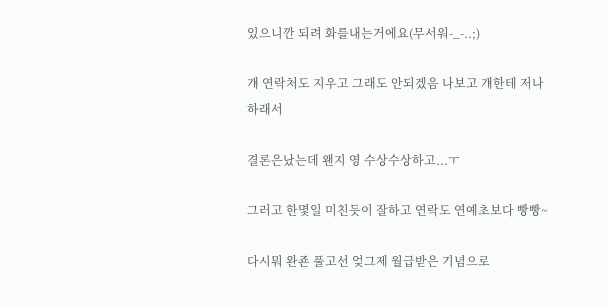있으니깐 되려 화를내는거에요(무서워-_-..;)

걔 연락처도 지우고 그래도 안되겠음 나보고 걔한테 저나하래서

결론은났는데 왠지 영 수상수상하고...ㅜ

그러고 한몇일 미친듯이 잘하고 연락도 연예초보다 빵빵~

다시뭐 완죤 풀고선 엊그제 월급받은 기념으로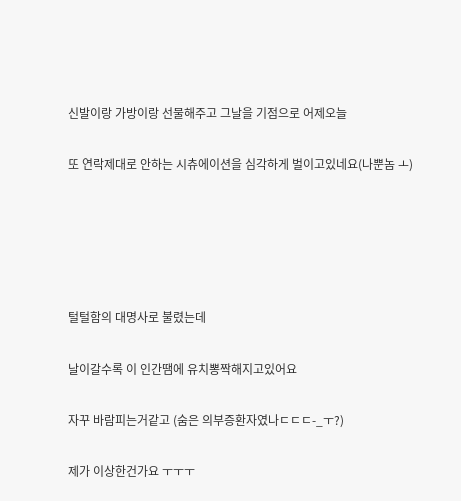신발이랑 가방이랑 선물해주고 그날을 기점으로 어제오늘

또 연락제대로 안하는 시츄에이션을 심각하게 벌이고있네요(나뿐놈 ㅗ)





털털함의 대명사로 불렸는데

날이갈수록 이 인간땜에 유치뽕짝해지고있어요

자꾸 바람피는거같고 (숨은 의부증환자였나ㄷㄷㄷ-_ㅜ?)

제가 이상한건가요 ㅜㅜㅜ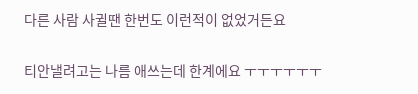다른 사람 사귈땐 한번도 이런적이 없었거든요

티안낼려고는 나름 애쓰는데 한계에요 ㅜㅜㅜㅜㅜㅜ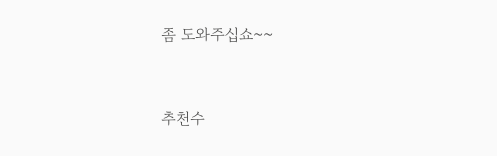좀 도와주십쇼~~



추천수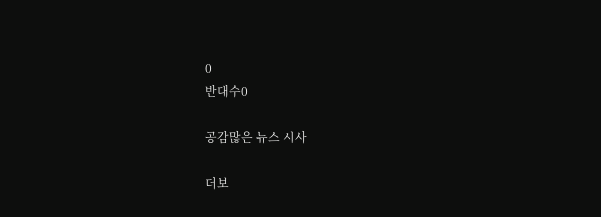0
반대수0

공감많은 뉴스 시사

더보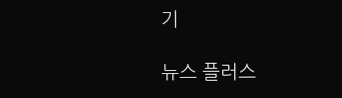기

뉴스 플러스